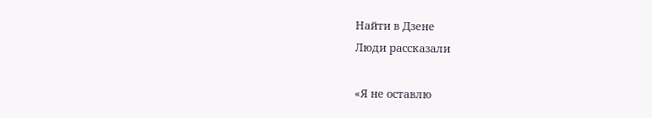Найти в Дзене
Люди рассказали

«Я не оставлю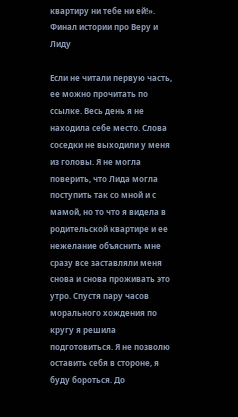квартиру ни тебе ни ей!». Финал истории про Веру и Лиду

Если не читали первую часть, ее можно прочитать по ссылке. Весь день я не находила себе место. Слова соседки не выходили у меня из головы. Я не могла поверить, что Лида могла поступить так со мной и с мамой, но то что я видела в родительской квартире и ее нежелание объяснить мне сразу все заставляли меня снова и снова проживать это утро. Спустя пару часов морального хождения по кругу я решила подготовиться. Я не позволю оставить себя в стороне, я буду бороться. До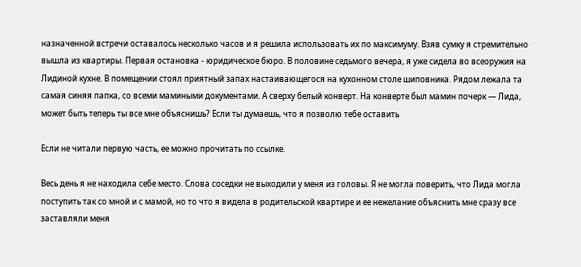назначенной встречи оставалось несколько часов и я решила использовать их по максимуму. Взяв сумку я стремительно вышла из квартиры. Первая остановка - юридическое бюро. В половине седьмого вечера, я уже сидела во всеоружия на Лидиной кухне. В помещении стоял приятный запах настаивающегося на кухонном столе шиповника. Рядом лежала та самая синяя папка, со всеми мамиными документами. А сверху белый конверт. На конверте был мамин почерк — Лида, может быть теперь ты все мне объяснишь? Если ты думаешь, что я позволю тебе оставить

Если не читали первую часть, ее можно прочитать по ссылке.

Весь день я не находила себе место. Слова соседки не выходили у меня из головы. Я не могла поверить, что Лида могла поступить так со мной и с мамой, но то что я видела в родительской квартире и ее нежелание объяснить мне сразу все заставляли меня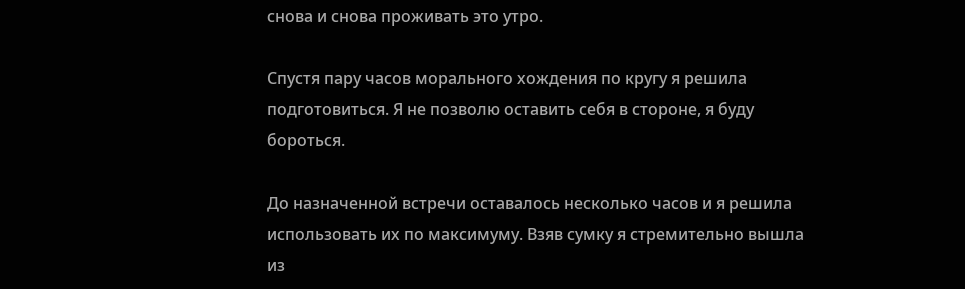снова и снова проживать это утро.

Спустя пару часов морального хождения по кругу я решила подготовиться. Я не позволю оставить себя в стороне, я буду бороться.

До назначенной встречи оставалось несколько часов и я решила использовать их по максимуму. Взяв сумку я стремительно вышла из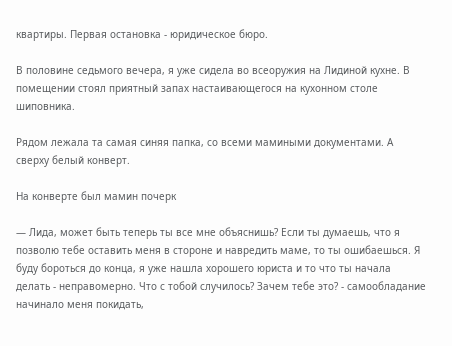квартиры. Первая остановка - юридическое бюро.

В половине седьмого вечера, я уже сидела во всеоружия на Лидиной кухне. В помещении стоял приятный запах настаивающегося на кухонном столе шиповника.

Рядом лежала та самая синяя папка, со всеми мамиными документами. А сверху белый конверт.

На конверте был мамин почерк

— Лида, может быть теперь ты все мне объяснишь? Если ты думаешь, что я позволю тебе оставить меня в стороне и навредить маме, то ты ошибаешься. Я буду бороться до конца, я уже нашла хорошего юриста и то что ты начала делать - неправомерно. Что с тобой случилось? Зачем тебе это? - самообладание начинало меня покидать,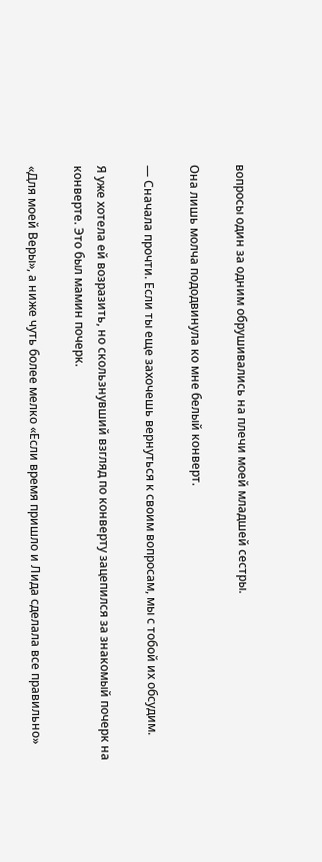вопросы один за одним обрушивались на плечи моей младшей сестры.

Она лишь молча пододвинула ко мне белый конверт.

— Сначала прочти. Если ты еще захочешь вернуться к своим вопросам, мы с тобой их обсудим.

Я уже хотела ей возразить, но скользнувший взгляд по конверту зацепился за знакомый почерк на конверте. Это был мамин почерк.

«Для моей Веры», а ниже чуть более мелко «Если время пришло и Лида сделала все правильно»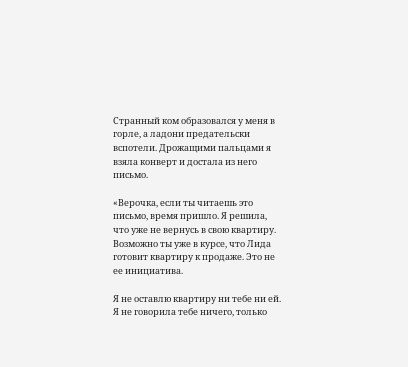Странный ком образовался у меня в горле, а ладони предательски вспотели. Дрожащими пальцами я взяла конверт и достала из него письмо.

«Верочка, если ты читаешь это письмо, время пришло. Я решила, что уже не вернусь в свою квартиру.
Возможно ты уже в курсе, что Лида готовит квартиру к продаже. Это не ее инициатива.

Я не оставлю квартиру ни тебе ни ей. Я не говорила тебе ничего, только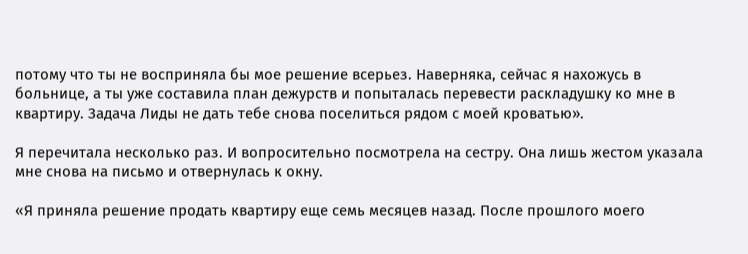потому что ты не восприняла бы мое решение всерьез. Наверняка, сейчас я нахожусь в больнице, а ты уже составила план дежурств и попыталась перевести раскладушку ко мне в квартиру. Задача Лиды не дать тебе снова поселиться рядом с моей кроватью».

Я перечитала несколько раз. И вопросительно посмотрела на сестру. Она лишь жестом указала мне снова на письмо и отвернулась к окну.

«Я приняла решение продать квартиру еще семь месяцев назад. После прошлого моего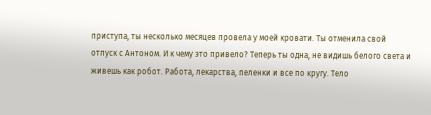приступа, ты несколько месяцев провела у моей кровати. Ты отменила свой отпуск с Антоном. И к чему это привело? Теперь ты одна, не видишь белого света и живешь как робот. Работа, лекарства, пеленки и все по кругу. Тело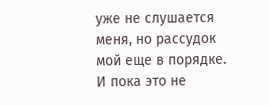уже не слушается меня, но рассудок мой еще в порядке. И пока это не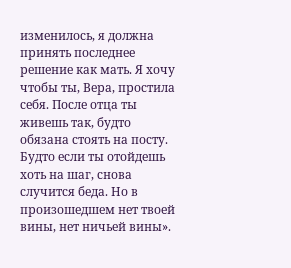изменилось, я должна принять последнее решение как мать. Я хочу чтобы ты, Вера, простила себя. После отца ты живешь так, будто обязана стоять на посту. Будто если ты отойдешь хоть на шаг, снова случится беда. Но в произошедшем нет твоей вины, нет ничьей вины».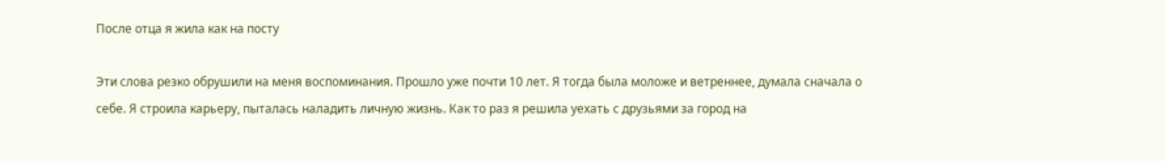После отца я жила как на посту

Эти слова резко обрушили на меня воспоминания. Прошло уже почти 10 лет. Я тогда была моложе и ветреннее, думала сначала о себе. Я строила карьеру, пыталась наладить личную жизнь. Как то раз я решила уехать с друзьями за город на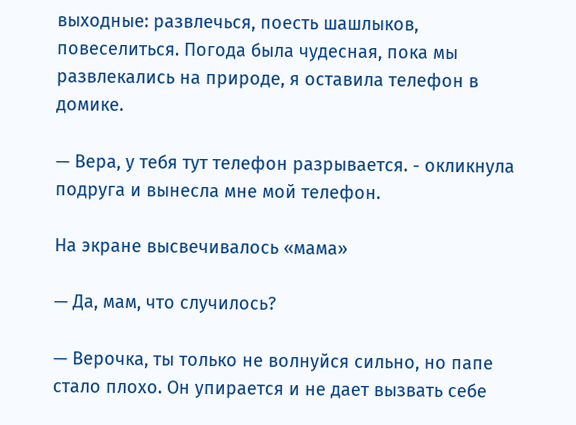выходные: развлечься, поесть шашлыков, повеселиться. Погода была чудесная, пока мы развлекались на природе, я оставила телефон в домике.

— Вера, у тебя тут телефон разрывается. - окликнула подруга и вынесла мне мой телефон.

На экране высвечивалось «мама»

— Да, мам, что случилось?

— Верочка, ты только не волнуйся сильно, но папе стало плохо. Он упирается и не дает вызвать себе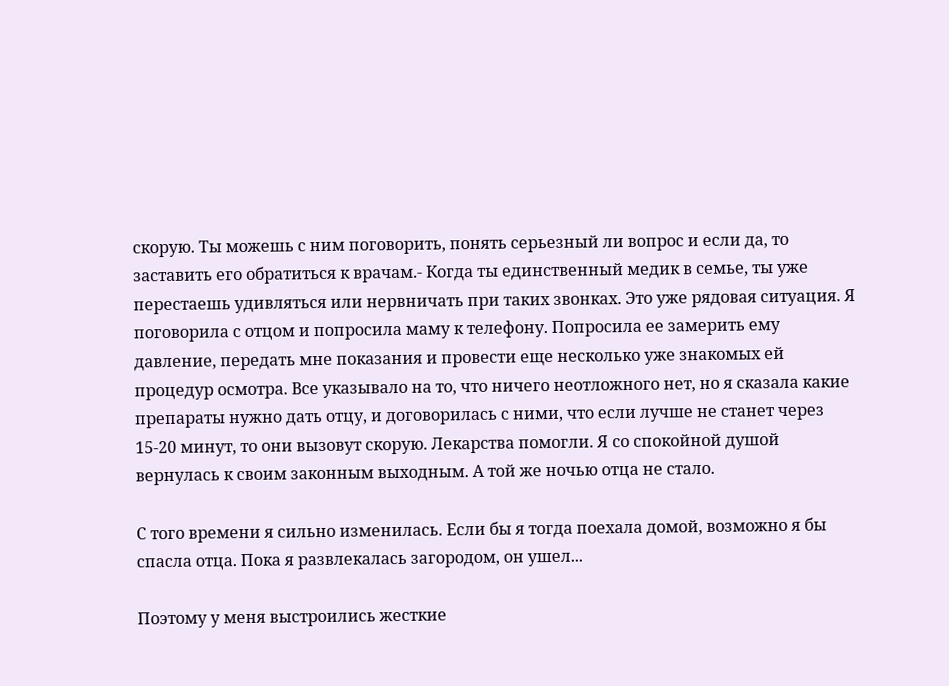скорую. Ты можешь с ним поговорить, понять серьезный ли вопрос и если да, то заставить его обратиться к врачам.- Когда ты единственный медик в семье, ты уже перестаешь удивляться или нервничать при таких звонках. Это уже рядовая ситуация. Я поговорила с отцом и попросила маму к телефону. Попросила ее замерить ему давление, передать мне показания и провести еще несколько уже знакомых ей процедур осмотра. Все указывало на то, что ничего неотложного нет, но я сказала какие препараты нужно дать отцу, и договорилась с ними, что если лучше не станет через 15-20 минут, то они вызовут скорую. Лекарства помогли. Я со спокойной душой вернулась к своим законным выходным. А той же ночью отца не стало.

С того времени я сильно изменилась. Если бы я тогда поехала домой, возможно я бы спасла отца. Пока я развлекалась загородом, он ушел...

Поэтому у меня выстроились жесткие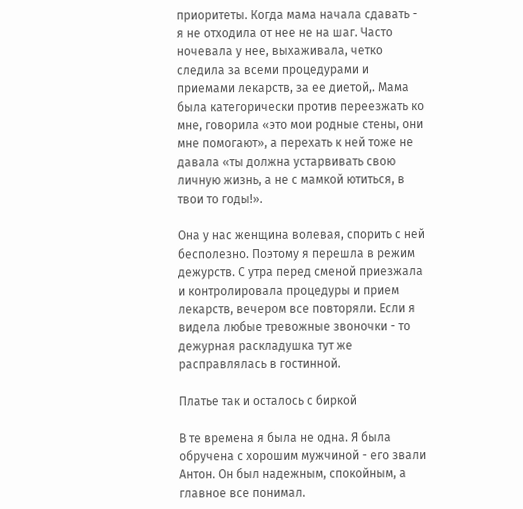приоритеты. Когда мама начала сдавать - я не отходила от нее не на шаг. Часто ночевала у нее, выхаживала, четко следила за всеми процедурами и приемами лекарств, за ее диетой,. Мама была категорически против переезжать ко мне, говорила «это мои родные стены, они мне помогают», а перехать к ней тоже не давала «ты должна устарвивать свою личную жизнь, а не с мамкой ютиться, в твои то годы!».

Она у нас женщина волевая, спорить с ней бесполезно. Поэтому я перешла в режим дежурств. С утра перед сменой приезжала и контролировала процедуры и прием лекарств, вечером все повторяли. Если я видела любые тревожные звоночки - то дежурная раскладушка тут же расправлялась в гостинной.

Платье так и осталось с биркой

В те времена я была не одна. Я была обручена с хорошим мужчиной - его звали Антон. Он был надежным, спокойным, а главное все понимал.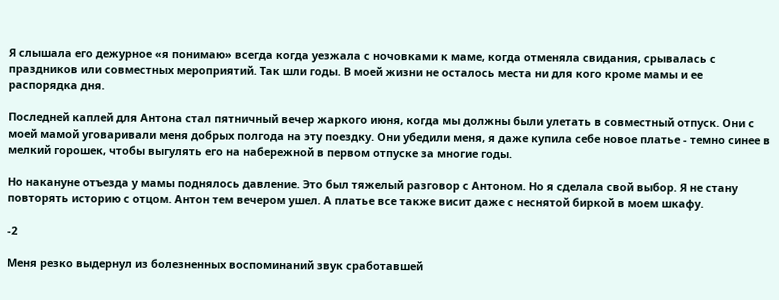Я слышала его дежурное «я понимаю» всегда когда уезжала с ночовками к маме, когда отменяла свидания, срывалась с праздников или совместных мероприятий. Так шли годы. В моей жизни не осталось места ни для кого кроме мамы и ее распорядка дня.

Последней каплей для Антона стал пятничный вечер жаркого июня, когда мы должны были улетать в совместный отпуск. Они с моей мамой уговаривали меня добрых полгода на эту поездку. Они убедили меня, я даже купила себе новое платье - темно синее в мелкий горошек, чтобы выгулять его на набережной в первом отпуске за многие годы.

Но накануне отъезда у мамы поднялось давление. Это был тяжелый разговор с Антоном. Но я сделала свой выбор. Я не стану повторять историю с отцом. Антон тем вечером ушел. А платье все также висит даже с неснятой биркой в моем шкафу.

-2

Меня резко выдернул из болезненных воспоминаний звук сработавшей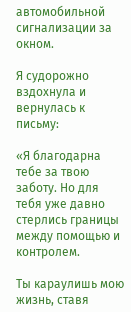автомобильной сигнализации за окном.

Я судорожно вздохнула и вернулась к письму:

«Я благодарна тебе за твою заботу. Но для тебя уже давно стерлись границы между помощью и контролем.

Ты караулишь мою жизнь, ставя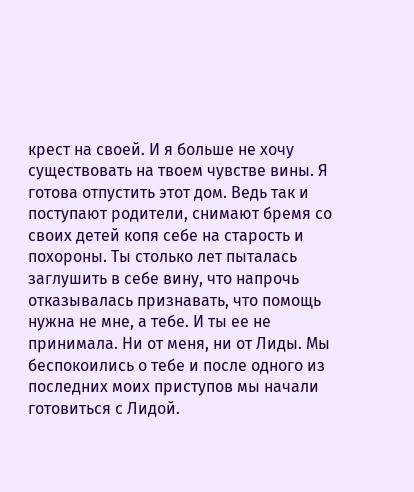крест на своей. И я больше не хочу существовать на твоем чувстве вины. Я готова отпустить этот дом. Ведь так и поступают родители, снимают бремя со своих детей копя себе на старость и похороны. Ты столько лет пыталась заглушить в себе вину, что напрочь отказывалась признавать, что помощь нужна не мне, а тебе. И ты ее не принимала. Ни от меня, ни от Лиды. Мы беспокоились о тебе и после одного из последних моих приступов мы начали готовиться с Лидой.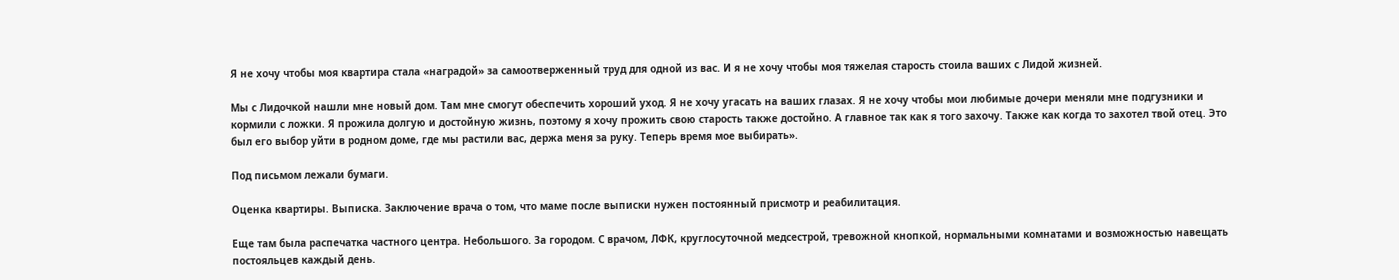Я не хочу чтобы моя квартира стала «наградой» за самоотверженный труд для одной из вас. И я не хочу чтобы моя тяжелая старость стоила ваших с Лидой жизней.

Мы с Лидочкой нашли мне новый дом. Там мне смогут обеспечить хороший уход. Я не хочу угасать на ваших глазах. Я не хочу чтобы мои любимые дочери меняли мне подгузники и кормили с ложки. Я прожила долгую и достойную жизнь, поэтому я хочу прожить свою старость также достойно. А главное так как я того захочу. Также как когда то захотел твой отец. Это был его выбор уйти в родном доме, где мы растили вас, держа меня за руку. Теперь время мое выбирать».

Под письмом лежали бумаги.

Оценка квартиры. Выписка. Заключение врача о том, что маме после выписки нужен постоянный присмотр и реабилитация.

Еще там была распечатка частного центра. Небольшого. За городом. С врачом, ЛФК, круглосуточной медсестрой, тревожной кнопкой, нормальными комнатами и возможностью навещать постояльцев каждый день.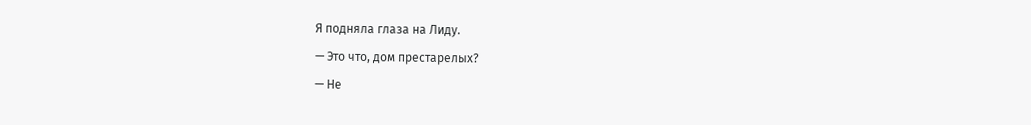Я подняла глаза на Лиду.

— Это что, дом престарелых?

— Не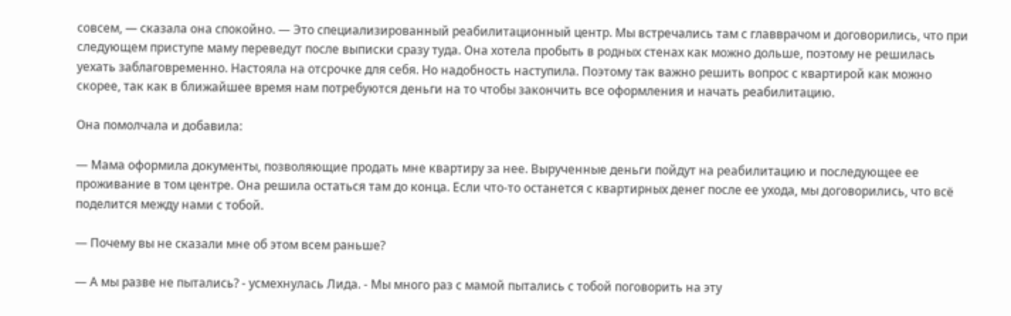совсем, — сказала она спокойно. — Это специализированный реабилитационный центр. Мы встречались там с главврачом и договорились, что при следующем приступе маму переведут после выписки сразу туда. Она хотела пробыть в родных стенах как можно дольше, поэтому не решилась уехать заблаговременно. Настояла на отсрочке для себя. Но надобность наступила. Поэтому так важно решить вопрос с квартирой как можно скорее, так как в ближайшее время нам потребуются деньги на то чтобы закончить все оформления и начать реабилитацию.

Она помолчала и добавила:

— Мама оформила документы, позволяющие продать мне квартиру за нее. Вырученные деньги пойдут на реабилитацию и последующее ее проживание в том центре. Она решила остаться там до конца. Если что-то останется с квартирных денег после ее ухода, мы договорились, что всё поделится между нами с тобой.

— Почему вы не сказали мне об этом всем раньше?

— А мы разве не пытались? - усмехнулась Лида. - Мы много раз с мамой пытались с тобой поговорить на эту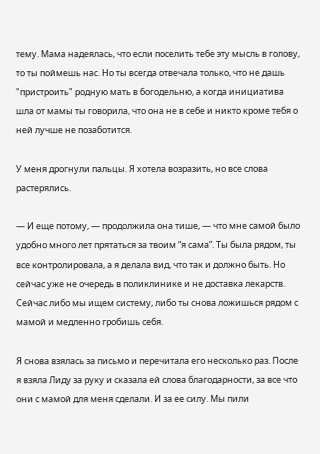тему. Мама надеялась, что если поселить тебе эту мысль в голову, то ты поймешь нас. Но ты всегда отвечала только, что не дашь "пристроить" родную мать в богодельню, а когда инициатива шла от мамы ты говорила, что она не в себе и никто кроме тебя о ней лучше не позаботится.

У меня дрогнули пальцы. Я хотела возразить, но все слова растерялись.

— И еще потому, — продолжила она тише, — что мне самой было удобно много лет прятаться за твоим “я сама”. Ты была рядом, ты все контролировала, а я делала вид, что так и должно быть. Но сейчас уже не очередь в поликлинике и не доставка лекарств. Сейчас либо мы ищем систему, либо ты снова ложишься рядом с мамой и медленно гробишь себя.

Я снова взялась за письмо и перечитала его несколько раз. После я взяла Лиду за руку и сказала ей слова благодарности, за все что они с мамой для меня сделали. И за ее силу. Мы пили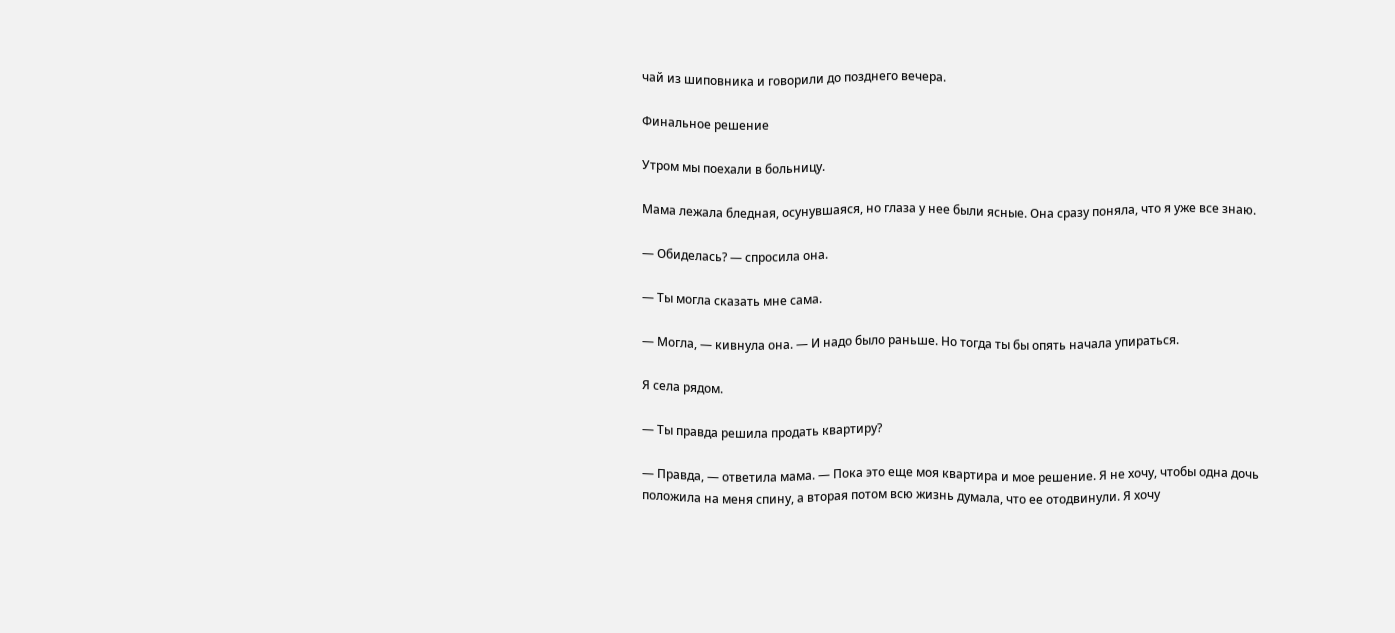чай из шиповника и говорили до позднего вечера.

Финальное решение

Утром мы поехали в больницу.

Мама лежала бледная, осунувшаяся, но глаза у нее были ясные. Она сразу поняла, что я уже все знаю.

— Обиделась? — спросила она.

— Ты могла сказать мне сама.

— Могла, — кивнула она. — И надо было раньше. Но тогда ты бы опять начала упираться.

Я села рядом.

— Ты правда решила продать квартиру?

— Правда, — ответила мама. — Пока это еще моя квартира и мое решение. Я не хочу, чтобы одна дочь положила на меня спину, а вторая потом всю жизнь думала, что ее отодвинули. Я хочу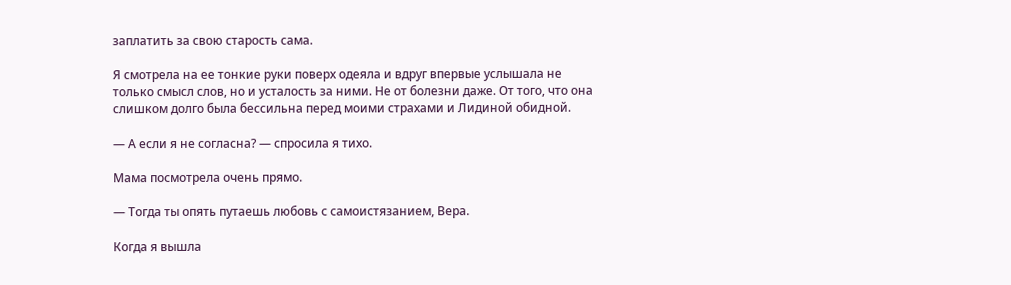заплатить за свою старость сама.

Я смотрела на ее тонкие руки поверх одеяла и вдруг впервые услышала не только смысл слов, но и усталость за ними. Не от болезни даже. От того, что она слишком долго была бессильна перед моими страхами и Лидиной обидной.

— А если я не согласна? — спросила я тихо.

Мама посмотрела очень прямо.

— Тогда ты опять путаешь любовь с самоистязанием, Вера.

Когда я вышла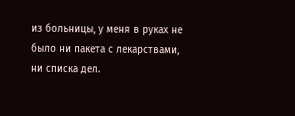из больницы, у меня в руках не было ни пакета с лекарствами, ни списка дел.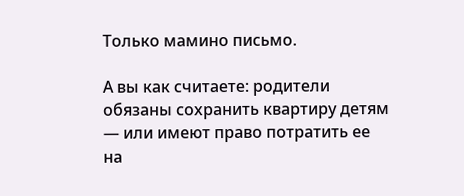Только мамино письмо.

А вы как считаете: родители обязаны сохранить квартиру детям — или имеют право потратить ее на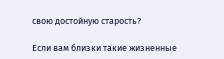свою достойную старость?

Если вам близки такие жизненные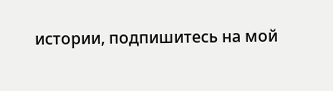истории, подпишитесь на мой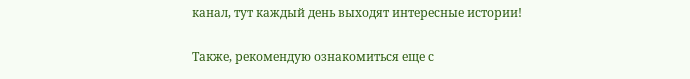канал, тут каждый день выходят интересные истории!

Также, рекомендую ознакомиться еще с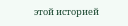этой историей